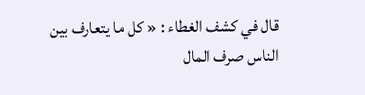قال في كشف الغطاء : « كل ما يتعارف بين الناس صرف المال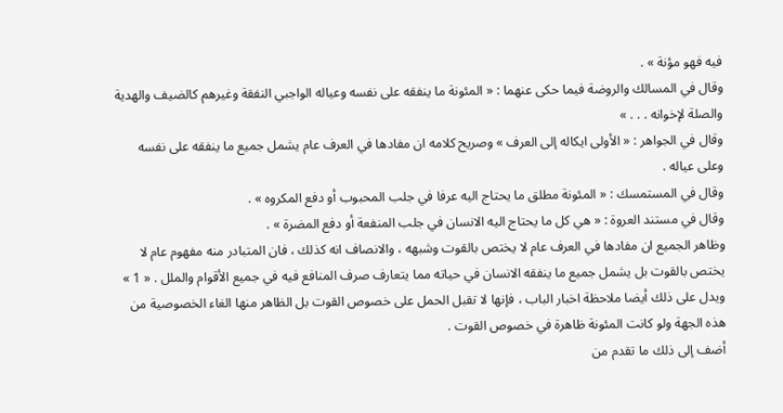فيه فهو مؤنة » .
وقال في المسالك والروضة فيما حكى عنهما : « المئونة ما ينفقه على نفسه وعياله الواجبي النفقة وغيرهم كالضيف والهدية والصلة لإخوانه . . . »
وقال في الجواهر : « الأولى ايكاله إلى العرف » وصريح كلامه ان مفادها في العرف عام يشمل جميع ما ينفقه على نفسه وعلى عياله .
وقال في المستمسك : « المئونة مطلق ما يحتاج اليه عرفا في جلب المحبوب أو دفع المكروه » .
وقال في مستند العروة : « هي كل ما يحتاج اليه الانسان في جلب المنفعة أو دفع المضرة » .
وظاهر الجميع ان مفادها في العرف عام لا يختص بالقوت وشبهه ، والانصاف انه كذلك ، فان المتبادر منه مفهوم عام لا يختص بالقوت بل يشمل جميع ما ينفقه الانسان في حياته مما يتعارف صرف المنافع فيه في جميع الأقوام والملل . « 1 »
ويدل على ذلك أيضا ملاحظة اخبار الباب ، فإنها لا تقبل الحمل على خصوص القوت بل الظاهر منها الغاء الخصوصية من هذه الجهة ولو كانت المئونة ظاهرة في خصوص القوت .
أضف إلى ذلك ما تقدم من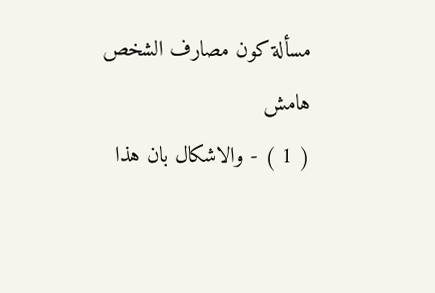مسألة كون مصارف الشخص
هامش
( 1 ) - والاشكال بان هذا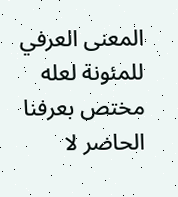المعنى العرفي للمئونة لعله مختص بعرفنا الحاضر لا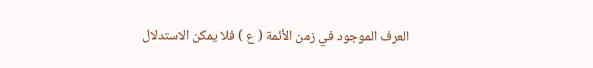العرف الموجود في زمن الأئمة ( ع ) فلا يمكن الاستدلال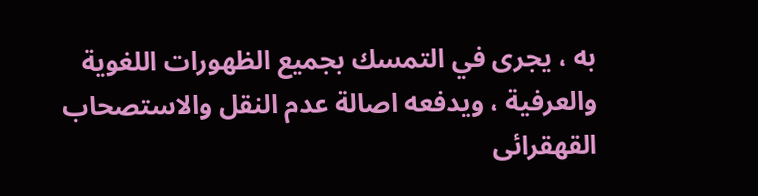به ، يجرى في التمسك بجميع الظهورات اللغوية والعرفية ، ويدفعه اصالة عدم النقل والاستصحاب القهقرائى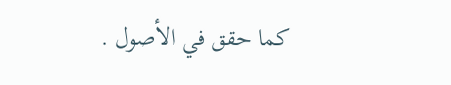كما حقق في الأصول .